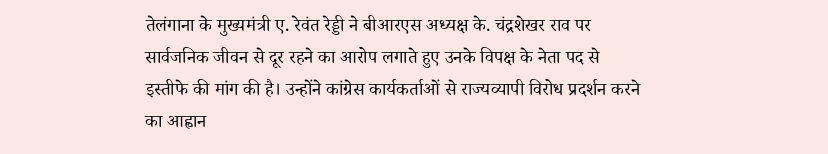तेलंगाना के मुख्यमंत्री ए. रेवंत रेड्डी ने बीआरएस अध्यक्ष के. चंद्रशेखर राव पर सार्वजनिक जीवन से दूर रहने का आरोप लगाते हुए उनके विपक्ष के नेता पद से इस्तीफे की मांग की है। उन्होंने कांग्रेस कार्यकर्ताओं से राज्यव्यापी विरोध प्रदर्शन करने का आह्वान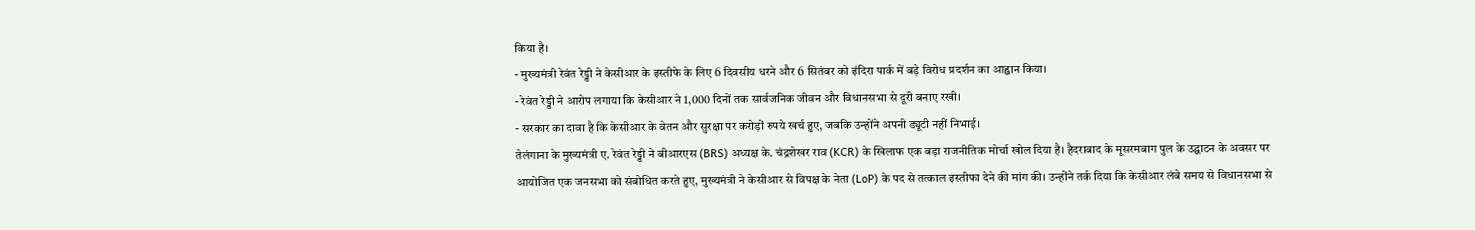किया है।
- मुख्यमंत्री रेवंत रेड्डी ने केसीआर के इस्तीफे के लिए 6 दिवसीय धरने और 6 सितंबर को इंदिरा पार्क में बड़े विरोध प्रदर्शन का आह्वान किया।
- रेवंत रेड्डी ने आरोप लगाया कि केसीआर ने 1,000 दिनों तक सार्वजनिक जीवन और विधानसभा से दूरी बनाए रखी।
- सरकार का दावा है कि केसीआर के वेतन और सुरक्षा पर करोड़ों रुपये खर्च हुए, जबकि उन्होंने अपनी ड्यूटी नहीं निभाई।
तेलंगाना के मुख्यमंत्री ए. रेवंत रेड्डी ने बीआरएस (BRS) अध्यक्ष के. चंद्रशेखर राव (KCR) के खिलाफ एक बड़ा राजनीतिक मोर्चा खोल दिया है। हैदराबाद के मूसरमबाग पुल के उद्घाटन के अवसर पर आयोजित एक जनसभा को संबोधित करते हुए, मुख्यमंत्री ने केसीआर से विपक्ष के नेता (LoP) के पद से तत्काल इस्तीफा देने की मांग की। उन्होंने तर्क दिया कि केसीआर लंबे समय से विधानसभा से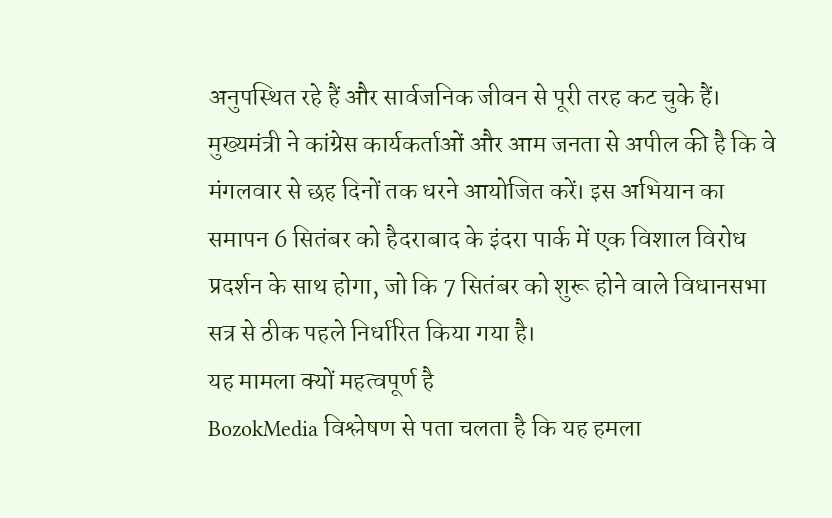अनुपस्थित रहे हैं और सार्वजनिक जीवन से पूरी तरह कट चुके हैं।
मुख्यमंत्री ने कांग्रेस कार्यकर्ताओं और आम जनता से अपील की है कि वे मंगलवार से छह दिनों तक धरने आयोजित करें। इस अभियान का समापन 6 सितंबर को हैदराबाद के इंदरा पार्क में एक विशाल विरोध प्रदर्शन के साथ होगा, जो कि 7 सितंबर को शुरू होने वाले विधानसभा सत्र से ठीक पहले निर्धारित किया गया है।
यह मामला क्यों महत्वपूर्ण है
BozokMedia विश्लेषण से पता चलता है कि यह हमला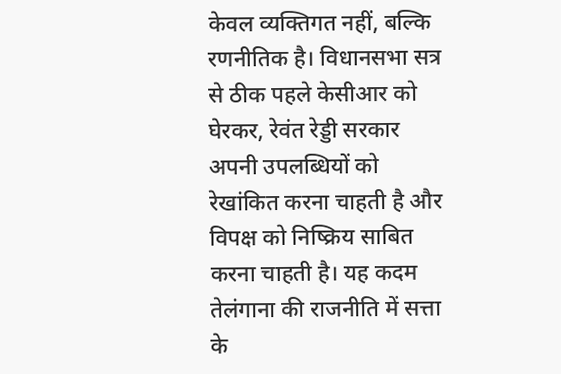केवल व्यक्तिगत नहीं, बल्कि रणनीतिक है। विधानसभा सत्र से ठीक पहले केसीआर को घेरकर, रेवंत रेड्डी सरकार अपनी उपलब्धियों को रेखांकित करना चाहती है और विपक्ष को निष्क्रिय साबित करना चाहती है। यह कदम तेलंगाना की राजनीति में सत्ता के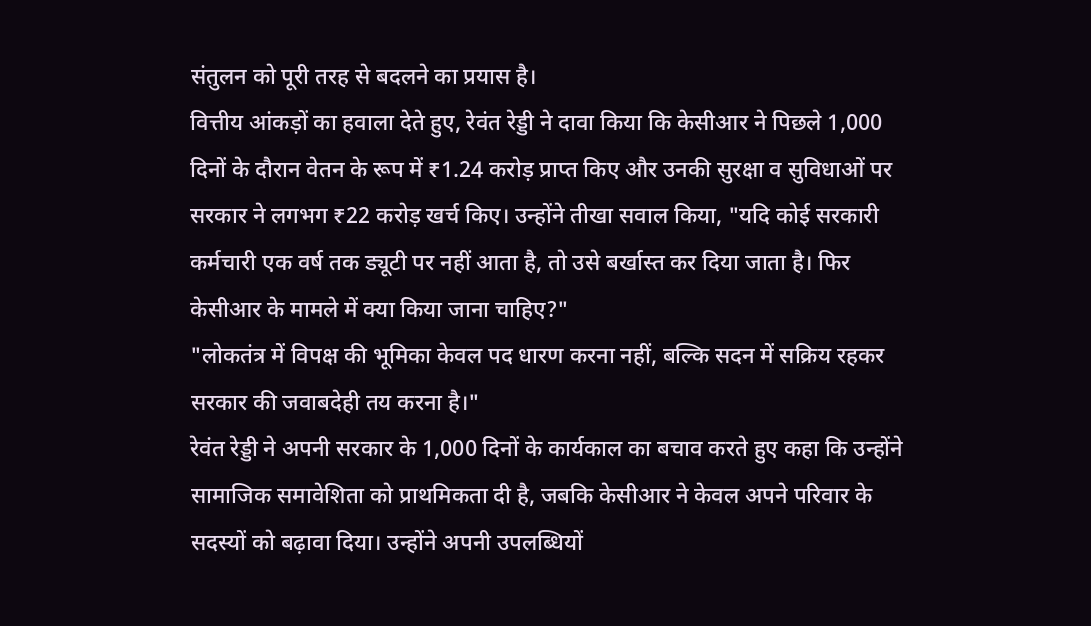संतुलन को पूरी तरह से बदलने का प्रयास है।
वित्तीय आंकड़ों का हवाला देते हुए, रेवंत रेड्डी ने दावा किया कि केसीआर ने पिछले 1,000 दिनों के दौरान वेतन के रूप में ₹1.24 करोड़ प्राप्त किए और उनकी सुरक्षा व सुविधाओं पर सरकार ने लगभग ₹22 करोड़ खर्च किए। उन्होंने तीखा सवाल किया, "यदि कोई सरकारी कर्मचारी एक वर्ष तक ड्यूटी पर नहीं आता है, तो उसे बर्खास्त कर दिया जाता है। फिर केसीआर के मामले में क्या किया जाना चाहिए?"
"लोकतंत्र में विपक्ष की भूमिका केवल पद धारण करना नहीं, बल्कि सदन में सक्रिय रहकर सरकार की जवाबदेही तय करना है।"
रेवंत रेड्डी ने अपनी सरकार के 1,000 दिनों के कार्यकाल का बचाव करते हुए कहा कि उन्होंने सामाजिक समावेशिता को प्राथमिकता दी है, जबकि केसीआर ने केवल अपने परिवार के सदस्यों को बढ़ावा दिया। उन्होंने अपनी उपलब्धियों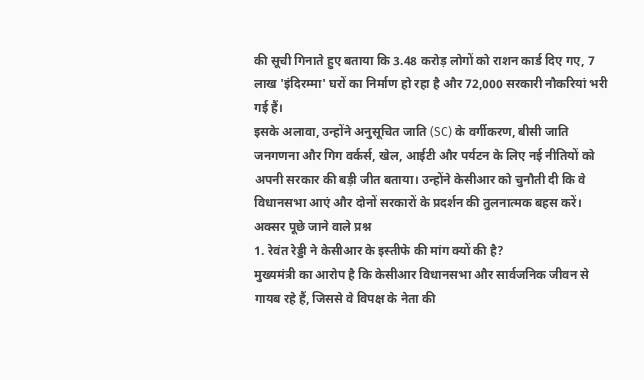की सूची गिनाते हुए बताया कि 3.48 करोड़ लोगों को राशन कार्ड दिए गए, 7 लाख 'इंदिरम्मा' घरों का निर्माण हो रहा है और 72,000 सरकारी नौकरियां भरी गई हैं।
इसके अलावा, उन्होंने अनुसूचित जाति (SC) के वर्गीकरण, बीसी जाति जनगणना और गिग वर्कर्स, खेल, आईटी और पर्यटन के लिए नई नीतियों को अपनी सरकार की बड़ी जीत बताया। उन्होंने केसीआर को चुनौती दी कि वे विधानसभा आएं और दोनों सरकारों के प्रदर्शन की तुलनात्मक बहस करें।
अक्सर पूछे जाने वाले प्रश्न
1. रेवंत रेड्डी ने केसीआर के इस्तीफे की मांग क्यों की है?
मुख्यमंत्री का आरोप है कि केसीआर विधानसभा और सार्वजनिक जीवन से गायब रहे हैं, जिससे वे विपक्ष के नेता की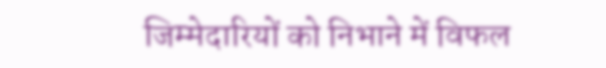जिम्मेदारियों को निभाने में विफल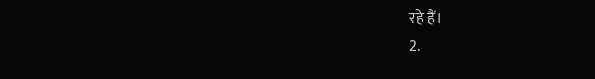रहे हैं।
2.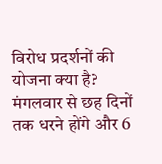विरोध प्रदर्शनों की योजना क्या है?
मंगलवार से छह दिनों तक धरने होंगे और 6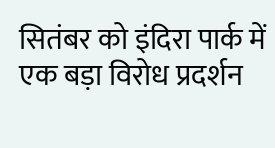सितंबर को इंदिरा पार्क में एक बड़ा विरोध प्रदर्शन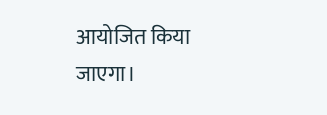आयोजित किया जाएगा।